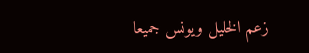زعم الخليل ويونس جميعا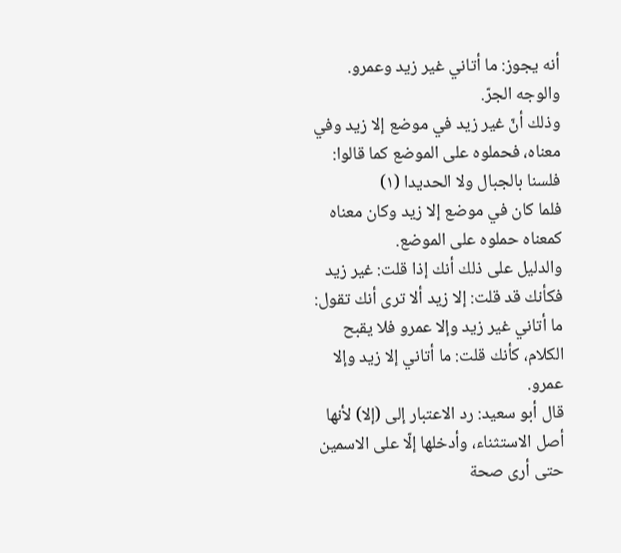أنه يجوز: ما أتاني غير زيد وعمرو. والوجه الجرّ.
وذلك أنّ غير زيد في موضع إلا زيد وفي معناه، فحملوه على الموضع كما قالوا:
فلسنا بالجبال ولا الحديدا (١)
فلما كان في موضع إلا زيد وكان معناه كمعناه حملوه على الموضع.
والدليل على ذلك أنك إذا قلت: غير زيد فكأنك قد قلت: إلا زيد ألا ترى أنك تقول: ما أتاني غير زيد وإلا عمرو فلا يقبح الكلام، كأنك قلت: ما أتاني إلا زيد وإلا عمرو.
قال أبو سعيد: رد الاعتبار إلى (إلا) لأنها أصل الاستثناء، وأدخلها إلّا على الاسمين حتى أرى صحة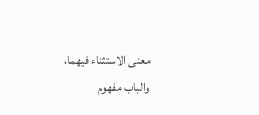معنى الاستثناء فيهما، والباب مفهوم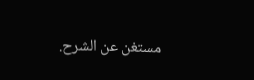مستغن عن الشرح.